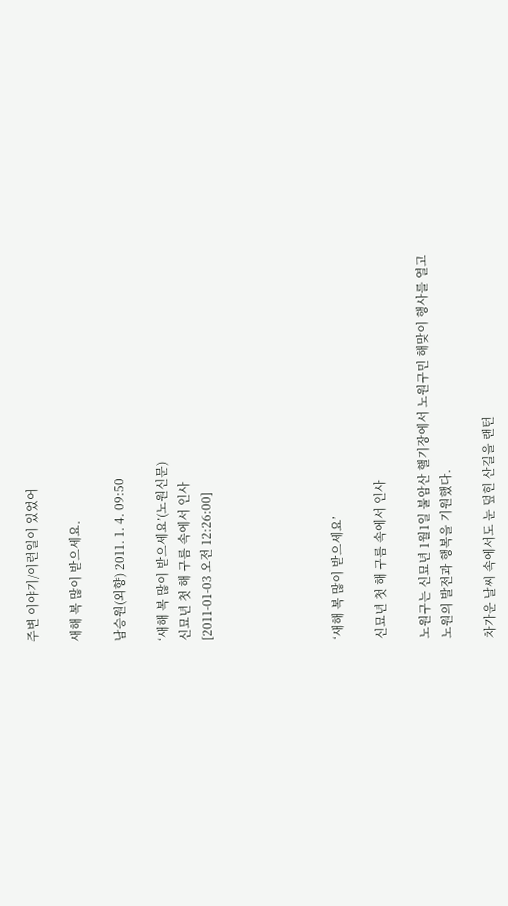주변 이야기/이런일이 있었어

새해 복 많이 받으세요.

남승원(외향) 2011. 1. 4. 09:50

‘새해 복 많이 받으세요’(노원신문)
신묘년 첫 해 구름 속에서 인사
[2011-01-03 오전 12:26:00]





‘새해 복 많이 받으세요’

신묘년 첫 해 구름 속에서 인사

노원구는 신묘년 1월1일 불암산 핼기장에서 노원구민 해맞이 행사를 열고 노원의 발전과 행복을 기원했다.

차가운 날씨 속에서도 눈 덮힌 산길을 랜턴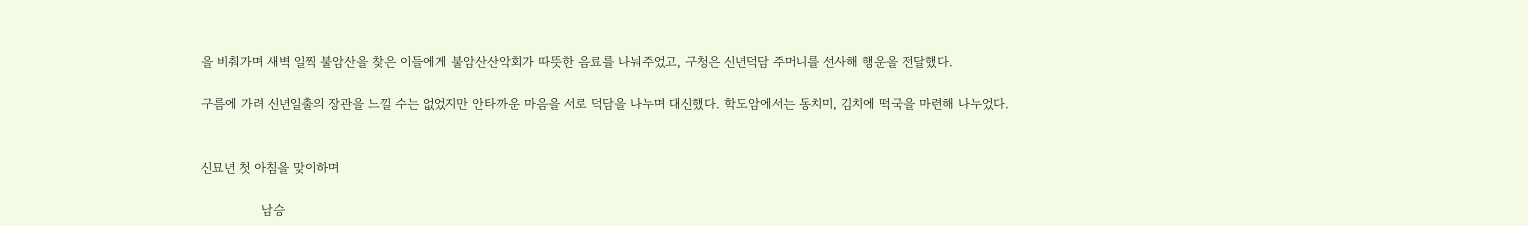을 비춰가며 새벽 일찍 불암산을 찾은 이들에게 불암산산악회가 따뜻한 음료를 나눠주었고, 구청은 신년덕담 주머니를 선사해 행운을 전달했다.

구름에 가려 신년일출의 장관을 느낄 수는 없었지만 안타까운 마음을 서로 덕담을 나누며 대신했다. 학도암에서는 동치미, 김치에 떡국을 마련해 나누었다.


신묘년 첫 아침을 맞이하며

               남승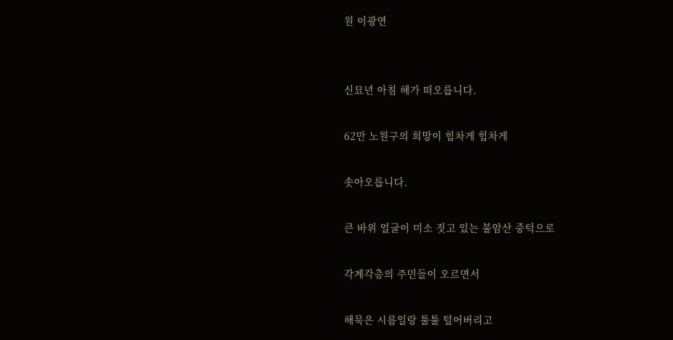원 이광연


신묘년 아침 해가 떠오릅니다.

62만 노원구의 희망이 힘차게 힘차게

솟아오릅니다.

큰 바위 얼굴이 미소 짓고 있는 불암산 중턱으로

각계각층의 주민들이 오르면서

해묵은 시름일랑 툴툴 털어버리고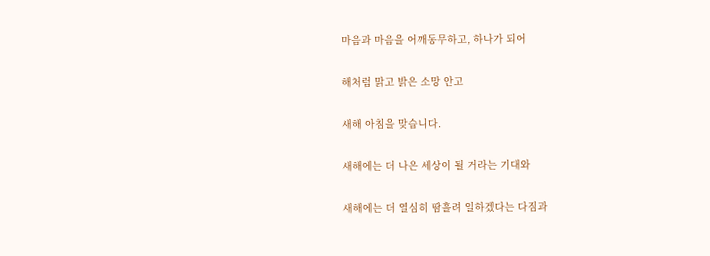마음과 마음을 어깨동무하고, 하나가 되어

해처럼 맑고 밝은 소망 안고

새해 아침을 맞습니다.

새해에는 더 나은 세상이 될 거라는 기대와

새해에는 더 열심히 땀흘려 일하겠다는 다짐과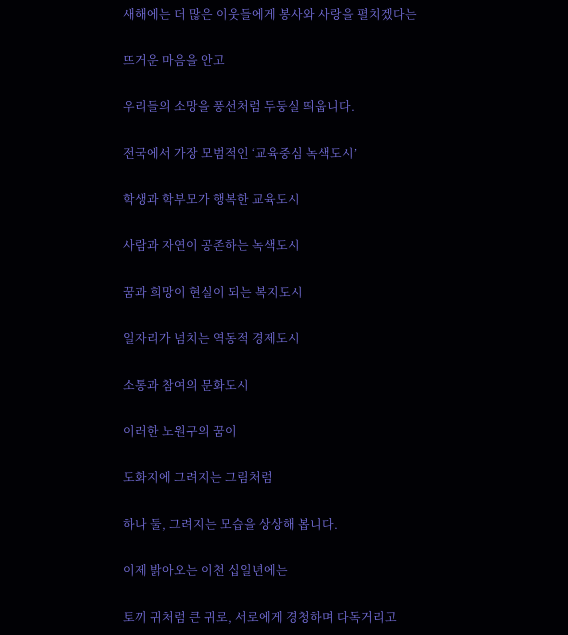새해에는 더 많은 이웃들에게 봉사와 사랑을 펼치겠다는

뜨거운 마음을 안고

우리들의 소망을 풍선처럼 두둥실 띄웁니다.

전국에서 가장 모범적인 ‘교육중심 녹색도시’

학생과 학부모가 행복한 교육도시

사람과 자연이 공존하는 녹색도시

꿈과 희망이 현실이 되는 복지도시

일자리가 넘치는 역동적 경제도시

소통과 참여의 문화도시

이러한 노원구의 꿈이

도화지에 그려지는 그림처럼

하나 둘, 그려지는 모습을 상상해 봅니다.

이제 밝아오는 이천 십일년에는

토끼 귀처럼 큰 귀로, 서로에게 경청하며 다독거리고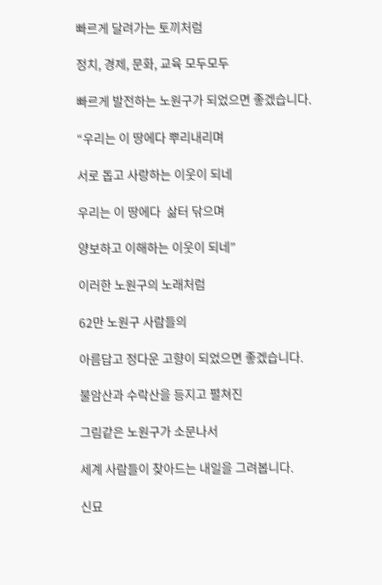빠르게 달려가는 토끼처럼

정치, 경제, 문화, 교육 모두모두

빠르게 발전하는 노원구가 되었으면 좋겠습니다.

“우리는 이 땅에다 뿌리내리며

서로 돕고 사랑하는 이웃이 되네

우리는 이 땅에다  삶터 닦으며

양보하고 이해하는 이웃이 되네”

이러한 노원구의 노래처럼

62만 노원구 사람들의

아름답고 정다운 고향이 되었으면 좋겠습니다.

불암산과 수락산을 등지고 펼쳐진

그림같은 노원구가 소문나서

세계 사람들이 찾아드는 내일을 그려봅니다.

신묘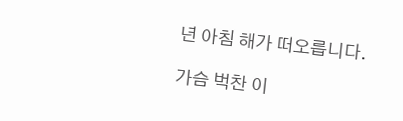년 아침 해가 떠오릅니다.

가슴 벅찬 이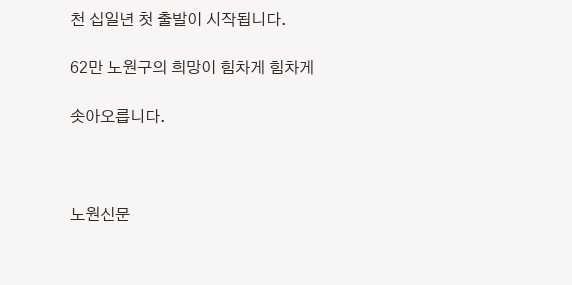천 십일년 첫 출발이 시작됩니다.

62만 노원구의 희망이 힘차게 힘차게

솟아오릅니다.



노원신문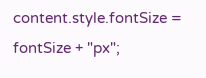content.style.fontSize = fontSize + "px";